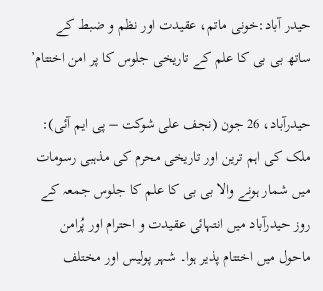حیدر آباد:خونی ماتم، عقیدت اور نظم و ضبط کے ساتھ بی بی کا علم کے تاریخی جلوس کا پر امن اختتام’

حیدرآباد، 26 جون (نجف علی شوکت – پی ایم آئی): ملک کی اہم ترین اور تاریخی محرم کی مذہبی رسومات میں شمار ہونے والا بی بی کا علم کا جلوس جمعہ کے روز حیدرآباد میں انتہائی عقیدت و احترام اور پُرامن ماحول میں اختتام پذیر ہوا۔ شہر پولیس اور مختلف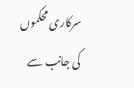سرکاری محکموں کی جانب سے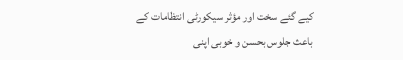کیے گئے سخت اور مؤثر سیکورٹی انتظامات کے باعث جلوس بحسن و خوبی اپنی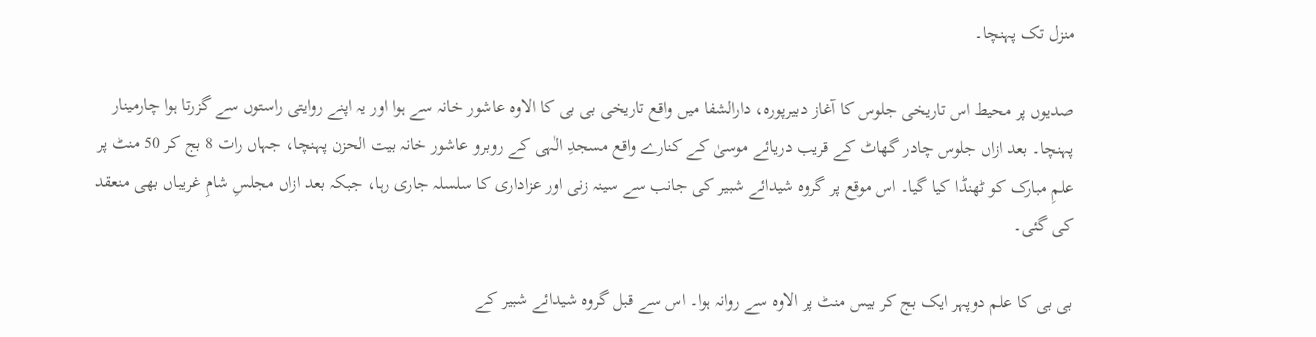منزل تک پہنچا۔

صدیوں پر محیط اس تاریخی جلوس کا آغاز دبیرپورہ، دارالشفا میں واقع تاریخی بی بی کا الاوہ عاشور خانہ سے ہوا اور یہ اپنے روایتی راستوں سے گزرتا ہوا چارمینار پہنچا۔ بعد ازاں جلوس چادر گھاٹ کے قریب دریائے موسیٰ کے کنارے واقع مسجدِ الٰہی کے روبرو عاشور خانہ بیت الحزن پہنچا، جہاں رات 8 بج کر 50 منٹ پر علمِ مبارک کو ٹھنڈا کیا گیا۔ اس موقع پر گروہ شیدائے شبیر کی جانب سے سینہ زنی اور عزاداری کا سلسلہ جاری رہا، جبکہ بعد ازاں مجلسِ شامِ غریباں بھی منعقد کی گئی۔

بی بی کا علم دوپہر ایک بج کر بیس منٹ پر الاوہ سے روانہ ہوا۔ اس سے قبل گروہ شیدائے شبیر کے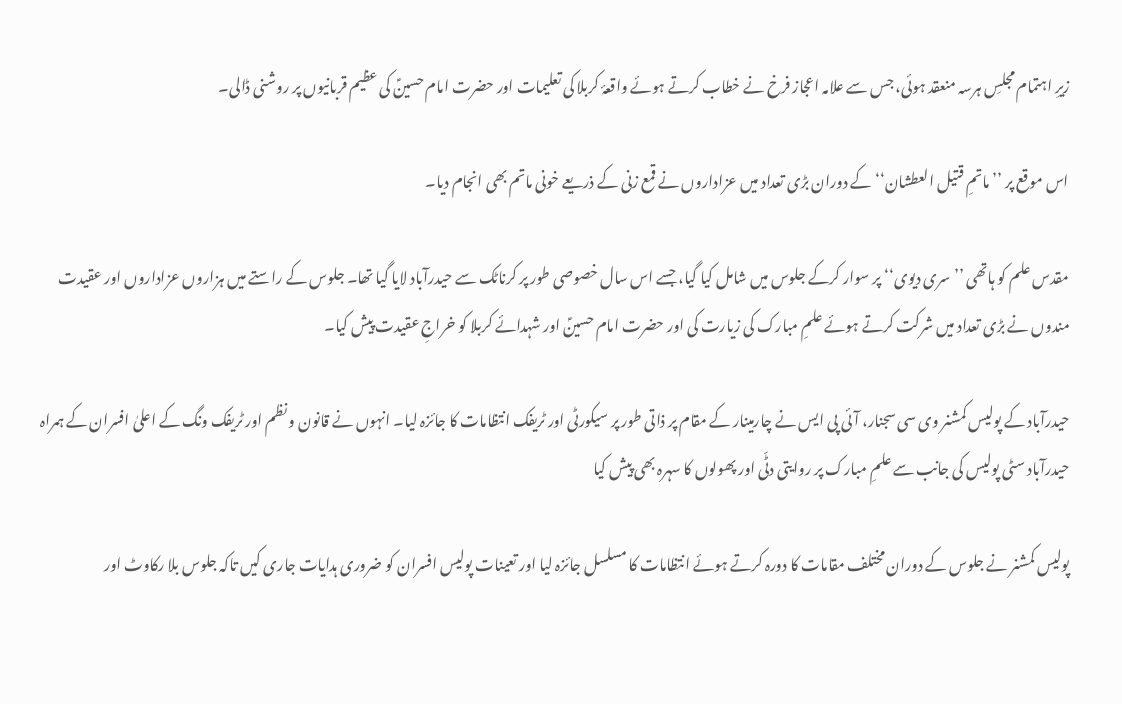زیرِ اہتمام مجلسِ ہرسہ منعقد ہوئی، جس سے علامہ اعجاز فرخ نے خطاب کرتے ہوئے واقعۂ کربلا کی تعلیمات اور حضرت امام حسینؑ کی عظیم قربانیوں پر روشنی ڈالی۔

اس موقع پر ’’ماتمِ قتیل العطشان‘‘ کے دوران بڑی تعداد میں عزاداروں نے قمع زنی کے ذریعے خونی ماتم بھی انجام دیا۔

مقدس علم کو ہاتھی ’’سری دیوی‘‘ پر سوار کرکے جلوس میں شامل کیا گیا، جسے اس سال خصوصی طور پر کرناٹک سے حیدرآباد لایا گیا تھا۔ جلوس کے راستے میں ہزاروں عزاداروں اور عقیدت مندوں نے بڑی تعداد میں شرکت کرتے ہوئے علمِ مبارک کی زیارت کی اور حضرت امام حسینؑ اور شہدائے کربلا کو خراجِ عقیدت پیش کیا۔

حیدرآباد کے پولیس کمشنر وی سی سجنار، آئی پی ایس نے چارمینار کے مقام پر ذاتی طور پر سیکورٹی اور ٹریفک انتظامات کا جائزہ لیا۔ انہوں نے قانون و نظم اور ٹریفک ونگ کے اعلیٰ افسران کے ہمراہ حیدرآباد سٹی پولیس کی جانب سے علمِ مبارک پر روایتی دٹّی اور پھولوں کا سہرہ بھی پیش کیا

پولیس کمشنر نے جلوس کے دوران مختلف مقامات کا دورہ کرتے ہوئے انتظامات کا مسلسل جائزہ لیا اور تعینات پولیس افسران کو ضروری ہدایات جاری کیں تاکہ جلوس بلا رکاوٹ اور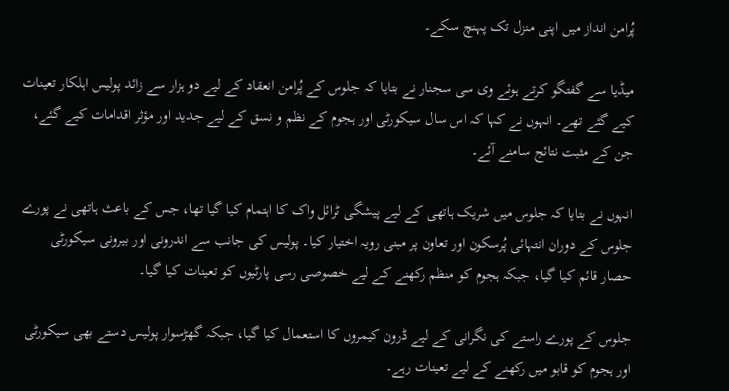پُرامن انداز میں اپنی منزل تک پہنچ سکے۔

میڈیا سے گفتگو کرتے ہوئے وی سی سجنار نے بتایا کہ جلوس کے پُرامن انعقاد کے لیے دو ہزار سے زائد پولیس اہلکار تعینات کیے گئے تھے۔ انہوں نے کہا کہ اس سال سیکورٹی اور ہجوم کے نظم و نسق کے لیے جدید اور مؤثر اقدامات کیے گئے، جن کے مثبت نتائج سامنے آئے۔

انہوں نے بتایا کہ جلوس میں شریک ہاتھی کے لیے پیشگی ٹرائل واک کا اہتمام کیا گیا تھا، جس کے باعث ہاتھی نے پورے جلوس کے دوران انتہائی پُرسکون اور تعاون پر مبنی رویہ اختیار کیا۔ پولیس کی جانب سے اندرونی اور بیرونی سیکورٹی حصار قائم کیا گیا، جبکہ ہجوم کو منظم رکھنے کے لیے خصوصی رسی پارٹیوں کو تعینات کیا گیا۔

جلوس کے پورے راستے کی نگرانی کے لیے ڈرون کیمروں کا استعمال کیا گیا، جبکہ گھڑسوار پولیس دستے بھی سیکورٹی اور ہجوم کو قابو میں رکھنے کے لیے تعینات رہے۔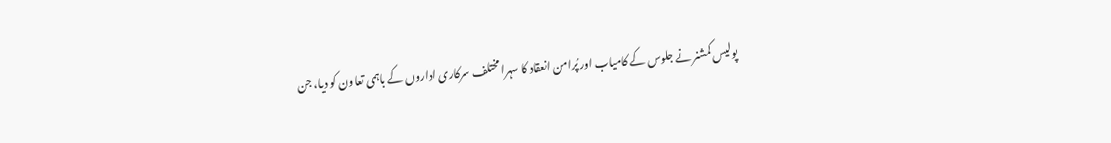پولیس کمشنر نے جلوس کے کامیاب اور پُرامن انعقاد کا سہرا مختلف سرکاری اداروں کے باہمی تعاون کو دیا، جن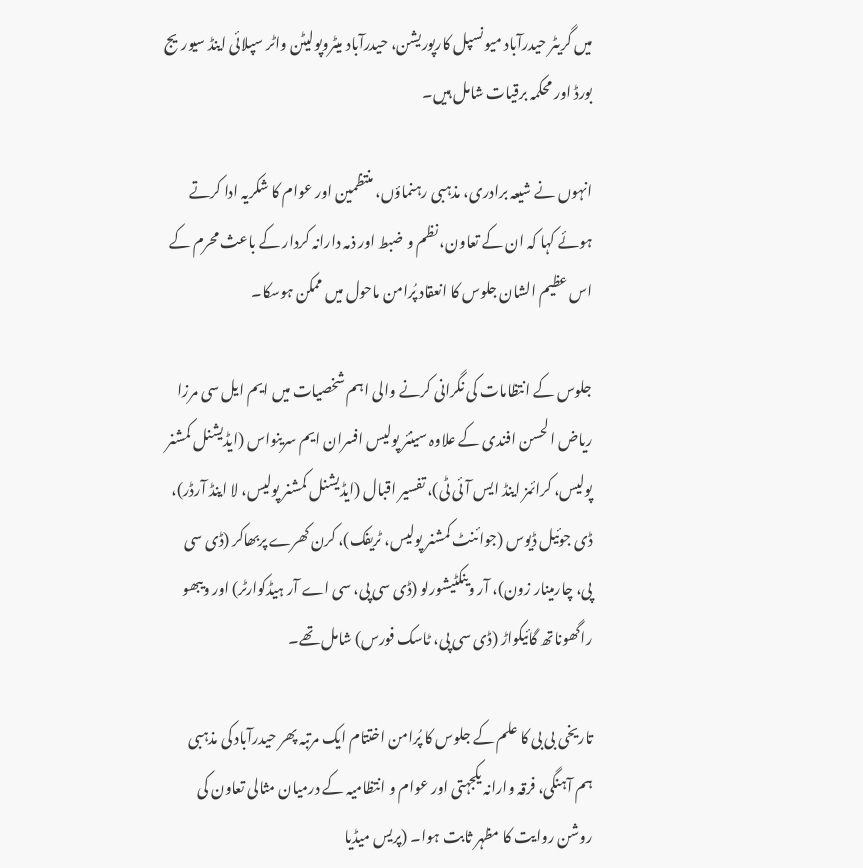میں گریٹر حیدرآباد میونسپل کارپوریشن، حیدرآباد میٹروپولیٹن واٹر سپلائی اینڈ سیوریج بورڈ اور محکمہ برقیات شامل ہیں۔

انہوں نے شیعہ برادری، مذہبی رہنماؤں، منتظمین اور عوام کا شکریہ ادا کرتے ہوئے کہا کہ ان کے تعاون، نظم و ضبط اور ذمہ دارانہ کردار کے باعث محرم کے اس عظیم الشان جلوس کا انعقاد پُرامن ماحول میں ممکن ہوسکا۔

جلوس کے انتظامات کی نگرانی کرنے والی اہم شخصیات میں ایم ایل سی مرزا ریاض الحسن افندی کے علاوہ سینئر پولیس افسران ایم سرینواس (ایڈیشنل کمشنر پولیس، کرائمز اینڈ ایس آئی ٹی)، تفسیر اقبال (ایڈیشنل کمشنر پولیس، لا اینڈ آرڈر)، ڈی جوئیل ڈیوس (جوائنٹ کمشنر پولیس، ٹریفک)، کرن کھرے پربھاکر (ڈی سی پی، چارمینار زون)، آر وینکٹیشورلو (ڈی سی پی، سی اے آر ہیڈکوارٹر) اور ویبھو راگھوناتھ گائیکواڑ (ڈی سی پی، ٹاسک فورس) شامل تھے۔

تاریخی بی بی کا علم کے جلوس کا پُرامن اختتام ایک مرتبہ پھر حیدرآباد کی مذہبی ہم آہنگی، فرقہ وارانہ یکجہتی اور عوام و انتظامیہ کے درمیان مثالی تعاون کی روشن روایت کا مظہر ثابت ہوا۔ (پریس میڈیا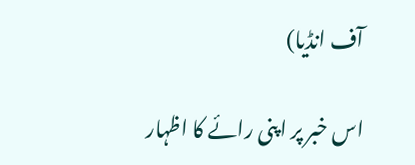آف انڈیا)

اس خبر پر اپنی رائے کا اظہار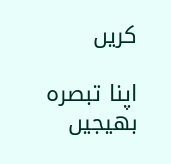کریں

اپنا تبصرہ بھیجیں